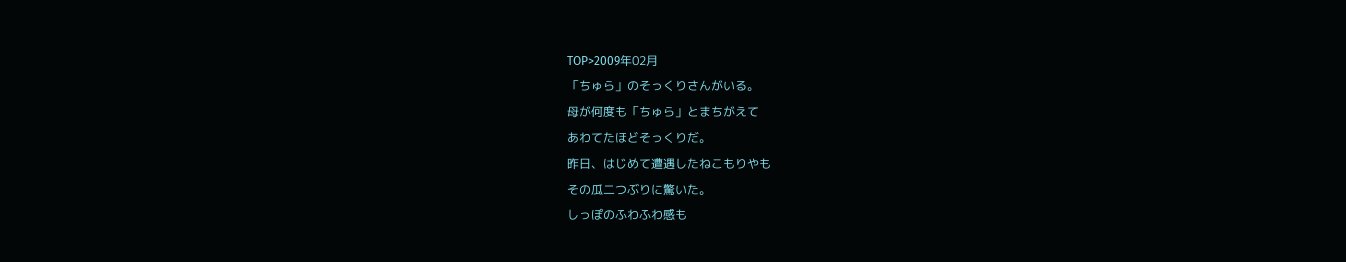TOP>2009年02月
「ちゅら」のそっくりさんがいる。
母が何度も「ちゅら」とまちがえて
あわてたほどそっくりだ。
昨日、はじめて遭遇したねこもりやも
その瓜二つぶりに驚いた。
しっぽのふわふわ感も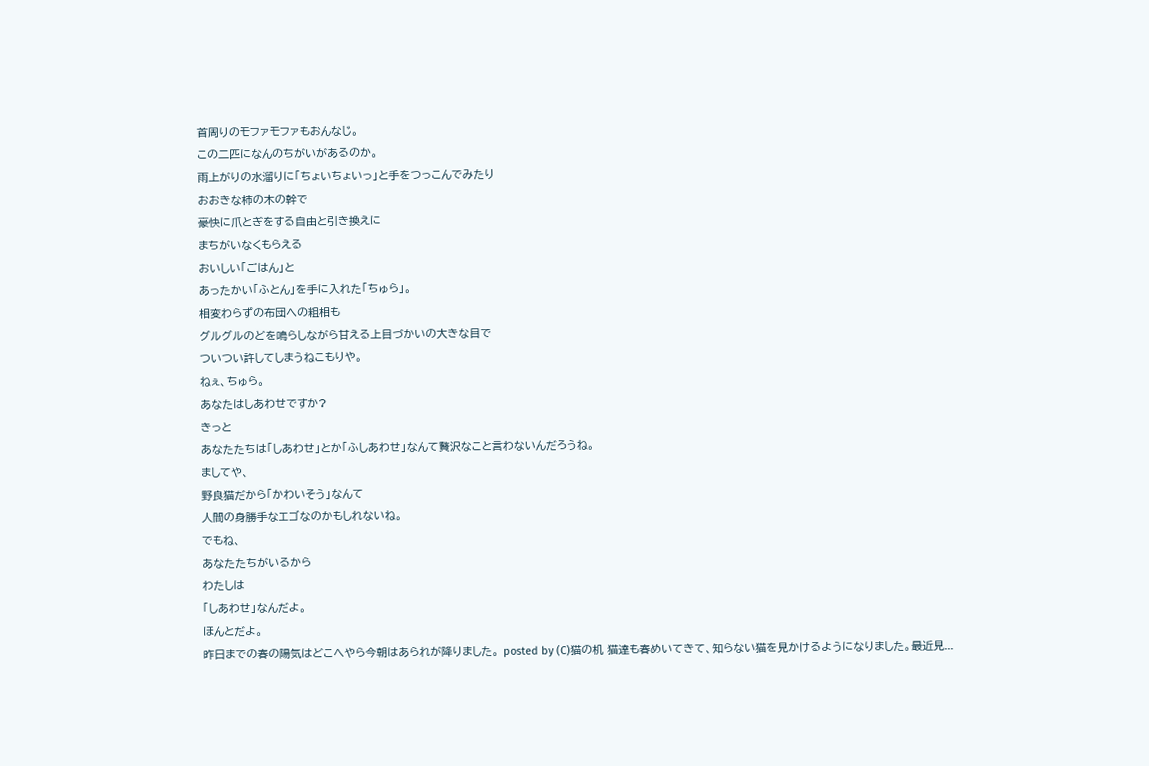首周りのモファモファもおんなじ。
この二匹になんのちがいがあるのか。
雨上がりの水溜りに「ちょいちょいっ」と手をつっこんでみたり
おおきな柿の木の幹で
豪快に爪とぎをする自由と引き換えに
まちがいなくもらえる
おいしい「ごはん」と
あったかい「ふとん」を手に入れた「ちゅら」。
相変わらずの布団への粗相も
グルグルのどを鳴らしながら甘える上目づかいの大きな目で
ついつい許してしまうねこもりや。
ねぇ、ちゅら。
あなたはしあわせですか?
きっと
あなたたちは「しあわせ」とか「ふしあわせ」なんて贅沢なこと言わないんだろうね。
ましてや、
野良猫だから「かわいそう」なんて
人間の身勝手なエゴなのかもしれないね。
でもね、
あなたたちがいるから
わたしは
「しあわせ」なんだよ。
ほんとだよ。
昨日までの春の陽気はどこへやら今朝はあられが降りました。 posted by (C)猫の机 猫達も春めいてきて、知らない猫を見かけるようになりました。最近見...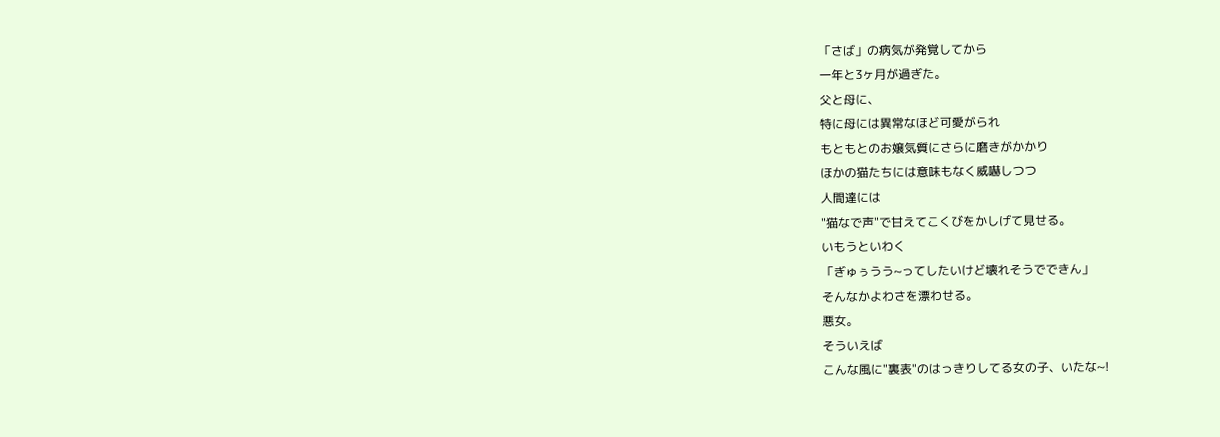「さば」の病気が発覚してから
一年と3ヶ月が過ぎた。
父と母に、
特に母には異常なほど可愛がられ
もともとのお嬢気質にさらに磨きがかかり
ほかの猫たちには意味もなく威嚇しつつ
人間達には
"猫なで声"で甘えてこくびをかしげて見せる。
いもうといわく
「ぎゅぅうう~ってしたいけど壊れそうでできん」
そんなかよわさを漂わせる。
悪女。
そういえば
こんな風に"裏表"のはっきりしてる女の子、いたな~!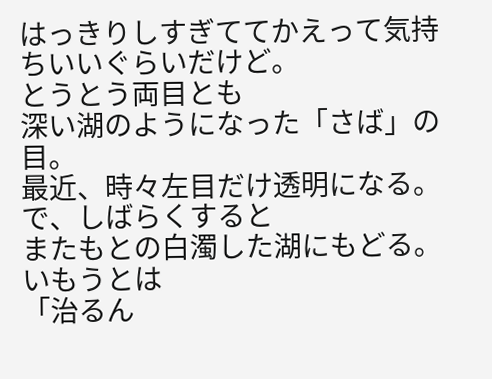はっきりしすぎててかえって気持ちいいぐらいだけど。
とうとう両目とも
深い湖のようになった「さば」の目。
最近、時々左目だけ透明になる。
で、しばらくすると
またもとの白濁した湖にもどる。
いもうとは
「治るん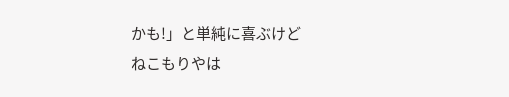かも!」と単純に喜ぶけど
ねこもりやは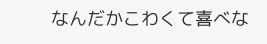なんだかこわくて喜べな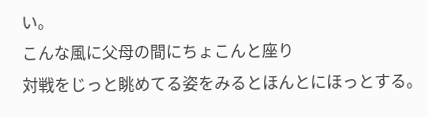い。
こんな風に父母の間にちょこんと座り
対戦をじっと眺めてる姿をみるとほんとにほっとする。